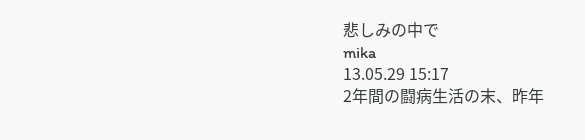悲しみの中で
mika
13.05.29 15:17
2年間の闘病生活の末、昨年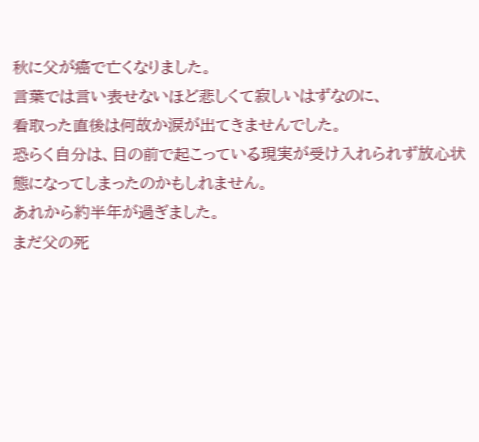秋に父が癌で亡くなりました。
言葉では言い表せないほど悲しくて寂しいはずなのに、
看取った直後は何故か涙が出てきませんでした。
恐らく自分は、目の前で起こっている現実が受け入れられず放心状態になってしまったのかもしれません。
あれから約半年が過ぎました。
まだ父の死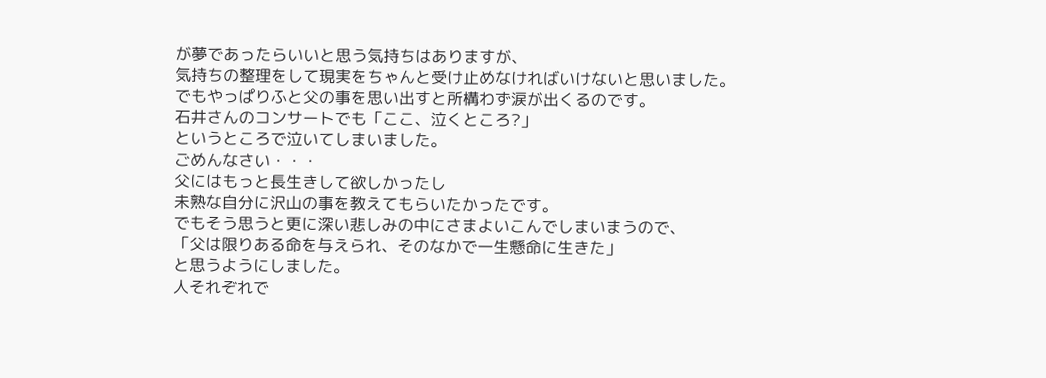が夢であったらいいと思う気持ちはありますが、
気持ちの整理をして現実をちゃんと受け止めなければいけないと思いました。
でもやっぱりふと父の事を思い出すと所構わず涙が出くるのです。
石井さんのコンサートでも「ここ、泣くところ?」
というところで泣いてしまいました。
ごめんなさい・・・
父にはもっと長生きして欲しかったし
未熟な自分に沢山の事を教えてもらいたかったです。
でもそう思うと更に深い悲しみの中にさまよいこんでしまいまうので、
「父は限りある命を与えられ、そのなかで一生懸命に生きた」
と思うようにしました。
人それぞれで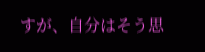すが、自分はそう思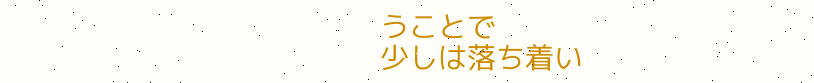うことで
少しは落ち着い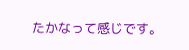たかなって感じです。